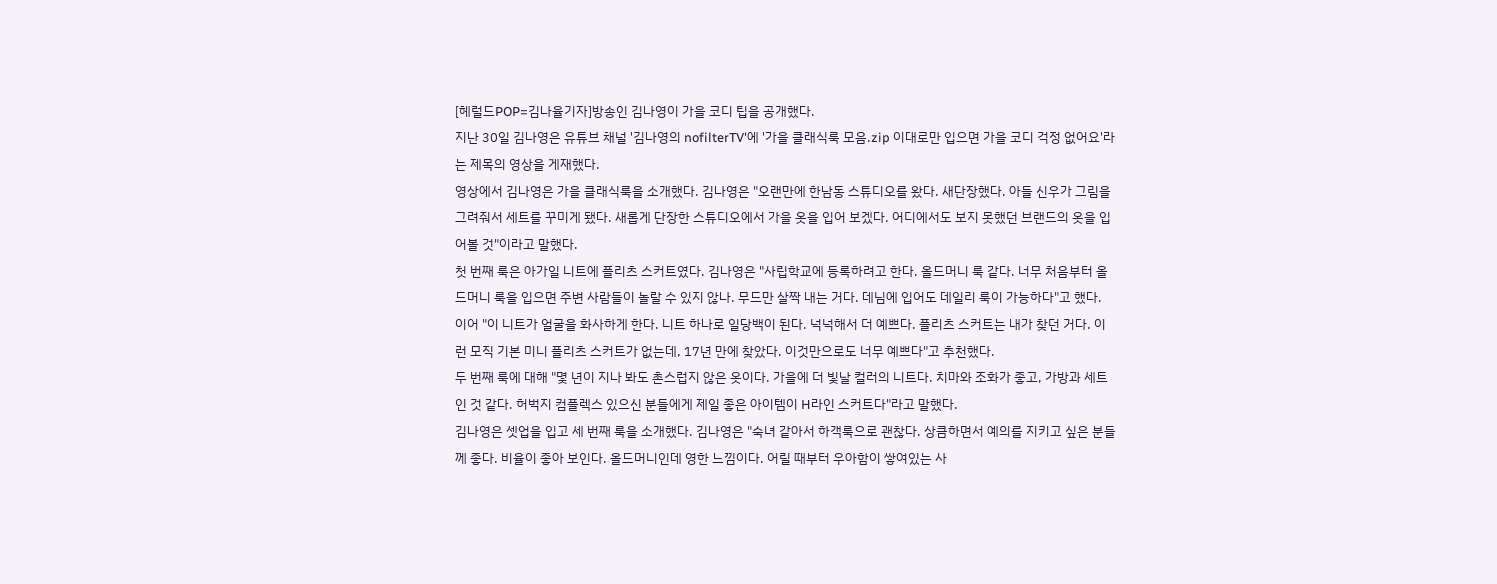[헤럴드POP=김나율기자]방송인 김나영이 가을 코디 팁을 공개했다.
지난 30일 김나영은 유튜브 채널 '김나영의 nofilterTV'에 '가을 클래식룩 모음.zip 이대로만 입으면 가을 코디 걱정 없어요'라는 제목의 영상을 게재했다.
영상에서 김나영은 가을 클래식룩을 소개했다. 김나영은 "오랜만에 한남동 스튜디오를 왔다. 새단장했다. 아들 신우가 그림을 그려줘서 세트를 꾸미게 됐다. 새롭게 단장한 스튜디오에서 가을 옷을 입어 보겠다. 어디에서도 보지 못했던 브랜드의 옷을 입어볼 것"이라고 말했다.
첫 번째 룩은 아가일 니트에 플리츠 스커트였다. 김나영은 "사립학교에 등록하려고 한다. 올드머니 룩 같다. 너무 처음부터 올드머니 룩을 입으면 주변 사람들이 놀랄 수 있지 않나. 무드만 살짝 내는 거다. 데님에 입어도 데일리 룩이 가능하다"고 했다.
이어 "이 니트가 얼굴을 화사하게 한다. 니트 하나로 일당백이 된다. 넉넉해서 더 예쁘다. 플리츠 스커트는 내가 찾던 거다. 이런 모직 기본 미니 플리츠 스커트가 없는데, 17년 만에 찾았다. 이것만으로도 너무 예쁘다"고 추천했다.
두 번째 룩에 대해 "몇 년이 지나 봐도 촌스럽지 않은 옷이다. 가을에 더 빛날 컬러의 니트다. 치마와 조화가 좋고, 가방과 세트인 것 같다. 허벅지 컴플렉스 있으신 분들에게 제일 좋은 아이템이 H라인 스커트다"라고 말했다.
김나영은 셋업을 입고 세 번째 룩을 소개했다. 김나영은 "숙녀 같아서 하객룩으로 괜찮다. 상큼하면서 예의를 지키고 싶은 분들께 좋다. 비율이 좋아 보인다. 올드머니인데 영한 느낌이다. 어릴 때부터 우아함이 쌓여있는 사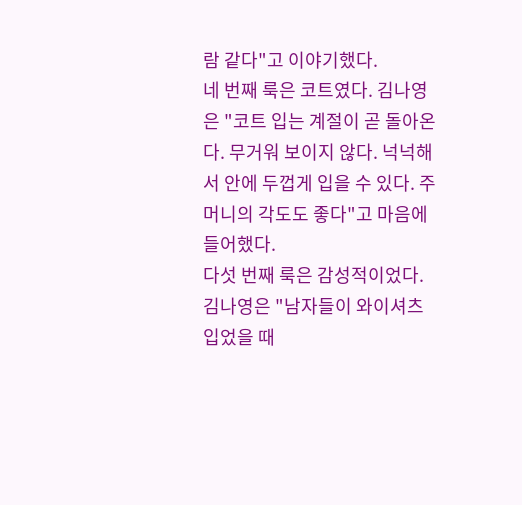람 같다"고 이야기했다.
네 번째 룩은 코트였다. 김나영은 "코트 입는 계절이 곧 돌아온다. 무거워 보이지 않다. 넉넉해서 안에 두껍게 입을 수 있다. 주머니의 각도도 좋다"고 마음에 들어했다.
다섯 번째 룩은 감성적이었다. 김나영은 "남자들이 와이셔츠 입었을 때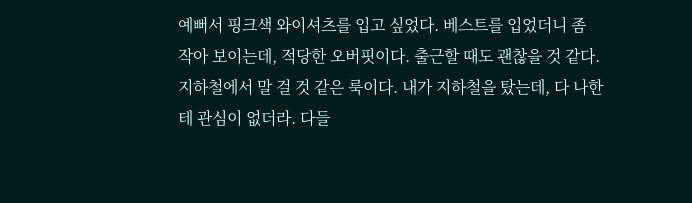예뻐서 핑크색 와이셔츠를 입고 싶었다. 베스트를 입었더니 좀 작아 보이는데, 적당한 오버핏이다. 출근할 때도 괜찮을 것 같다. 지하철에서 말 걸 것 같은 룩이다. 내가 지하철을 탔는데, 다 나한테 관심이 없더라. 다들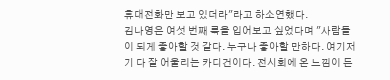휴대전화만 보고 있더라"라고 하소연했다.
김나영은 여섯 번째 룩을 입어보고 싶었다며 "사람들이 되게 좋아할 것 같다. 누구나 좋아할 만하다. 여기저기 다 잘 어울리는 카디건이다. 전시회에 온 느낌이 든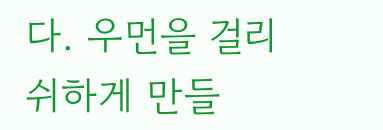다. 우먼을 걸리쉬하게 만들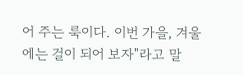어 주는 룩이다. 이번 가을, 겨울에는 걸이 되어 보자"라고 말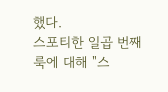했다.
스포티한 일곱 번째 룩에 대해 "스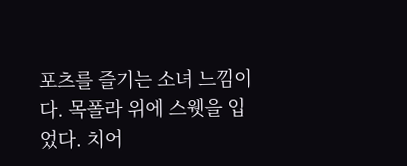포츠를 즐기는 소녀 느낌이다. 목폴라 위에 스웻을 입었다. 치어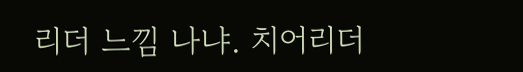리더 느낌 나냐. 치어리더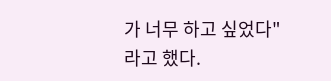가 너무 하고 싶었다"라고 했다.